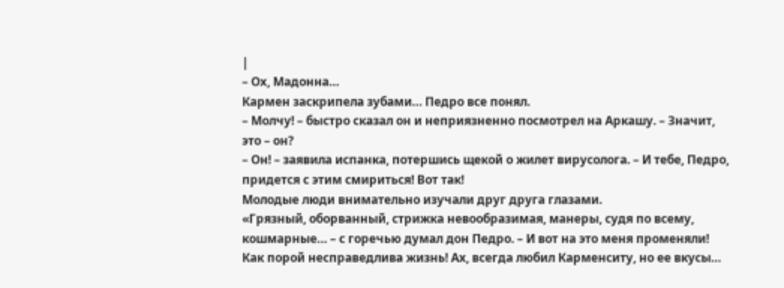|
– Ох, Мадонна…
Кармен заскрипела зубами… Педро все понял.
– Молчу! – быстро сказал он и неприязненно посмотрел на Аркашу. – Значит, это – он?
– Он! – заявила испанка, потершись щекой о жилет вирусолога. – И тебе, Педро, придется с этим смириться! Вот так!
Молодые люди внимательно изучали друг друга глазами.
«Грязный, оборванный, стрижка невообразимая, манеры, судя по всему, кошмарные… – с горечью думал дон Педро. – И вот на это меня променяли! Как порой несправедлива жизнь! Ах, всегда любил Карменситу, но ее вкусы…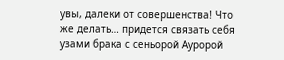увы, далеки от совершенства! Что же делать… придется связать себя узами брака с сеньорой Ауророй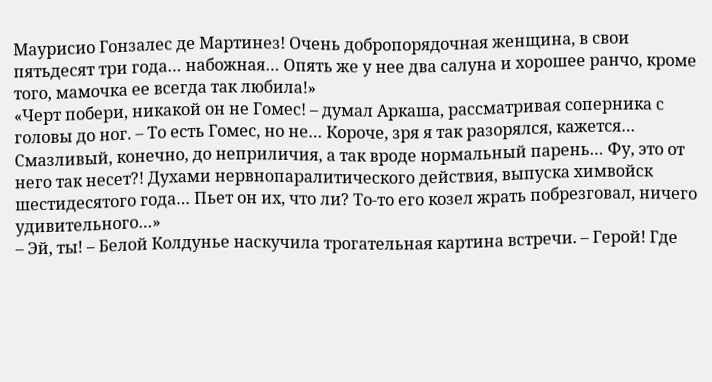Маурисио Гонзалес де Мартинез! Очень добропорядочная женщина, в свои пятьдесят три года… набожная… Опять же у нее два салуна и хорошее ранчо, кроме того, мамочка ее всегда так любила!»
«Черт побери, никакой он не Гомес! – думал Аркаша, рассматривая соперника с головы до ног. – То есть Гомес, но не… Короче, зря я так разорялся, кажется… Смазливый, конечно, до неприличия, а так вроде нормальный парень… Фу, это от него так несет?! Духами нервнопаралитического действия, выпуска химвойск шестидесятого года… Пьет он их, что ли? То-то его козел жрать побрезговал, ничего удивительного…»
– Эй, ты! – Белой Колдунье наскучила трогательная картина встречи. – Герой! Где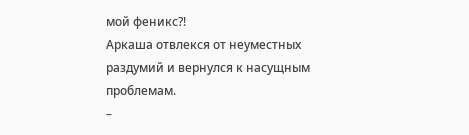мой феникс?!
Аркаша отвлекся от неуместных раздумий и вернулся к насущным проблемам.
–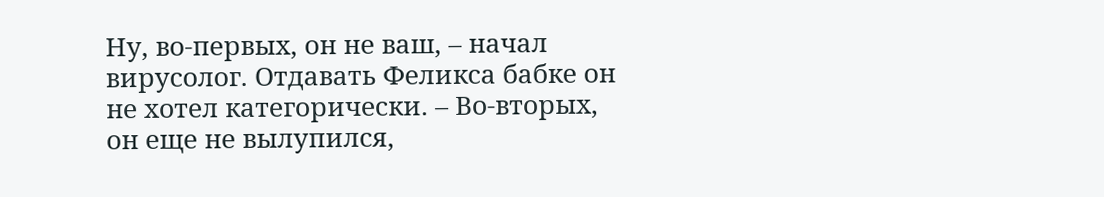Ну, во-первых, он не ваш, – начал вирусолог. Отдавать Феликса бабке он не хотел категорически. – Во-вторых, он еще не вылупился,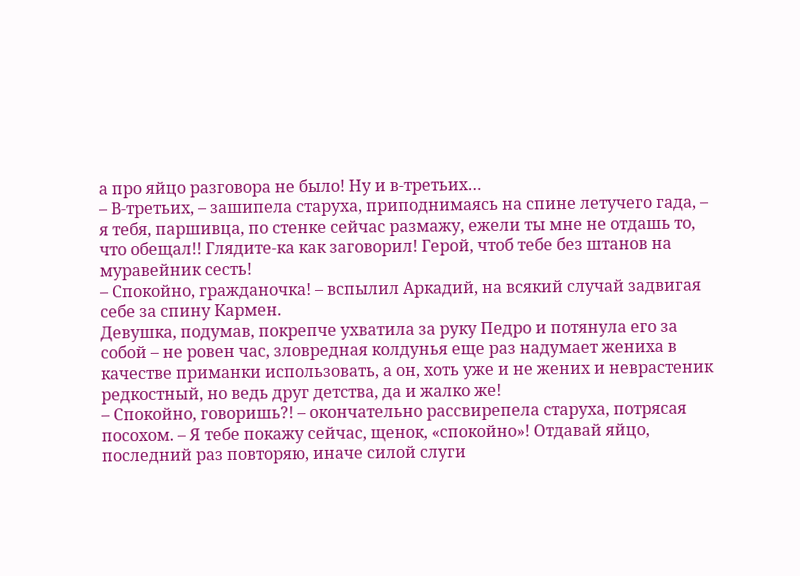а про яйцо разговора не было! Ну и в-третьих…
– В-третьих, – зашипела старуха, приподнимаясь на спине летучего гада, – я тебя, паршивца, по стенке сейчас размажу, ежели ты мне не отдашь то, что обещал!! Глядите-ка как заговорил! Герой, чтоб тебе без штанов на муравейник сесть!
– Спокойно, гражданочка! – вспылил Аркадий, на всякий случай задвигая себе за спину Кармен.
Девушка, подумав, покрепче ухватила за руку Педро и потянула его за собой – не ровен час, зловредная колдунья еще раз надумает жениха в качестве приманки использовать, а он, хоть уже и не жених и неврастеник редкостный, но ведь друг детства, да и жалко же!
– Спокойно, говоришь?! – окончательно рассвирепела старуха, потрясая посохом. – Я тебе покажу сейчас, щенок, «спокойно»! Отдавай яйцо, последний раз повторяю, иначе силой слуги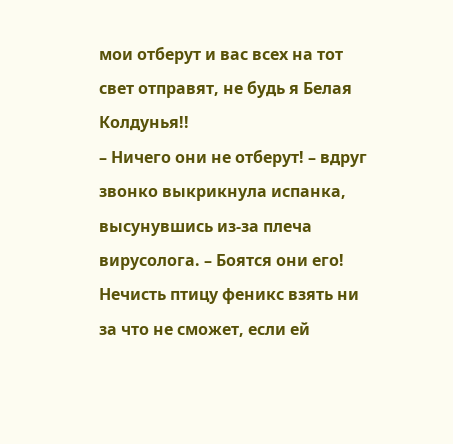мои отберут и вас всех на тот свет отправят, не будь я Белая Колдунья!!
– Ничего они не отберут! – вдруг звонко выкрикнула испанка, высунувшись из-за плеча вирусолога. – Боятся они его! Нечисть птицу феникс взять ни за что не сможет, если ей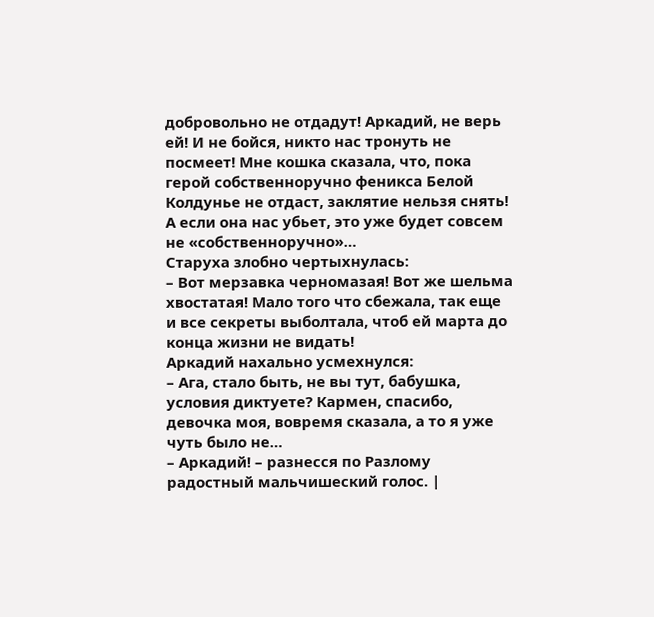добровольно не отдадут! Аркадий, не верь ей! И не бойся, никто нас тронуть не посмеет! Мне кошка сказала, что, пока герой собственноручно феникса Белой Колдунье не отдаст, заклятие нельзя снять! А если она нас убьет, это уже будет совсем не «собственноручно»…
Старуха злобно чертыхнулась:
– Вот мерзавка черномазая! Вот же шельма хвостатая! Мало того что сбежала, так еще и все секреты выболтала, чтоб ей марта до конца жизни не видать!
Аркадий нахально усмехнулся:
– Ага, стало быть, не вы тут, бабушка, условия диктуете? Кармен, спасибо, девочка моя, вовремя сказала, а то я уже чуть было не…
– Аркадий! – разнесся по Разлому радостный мальчишеский голос. |